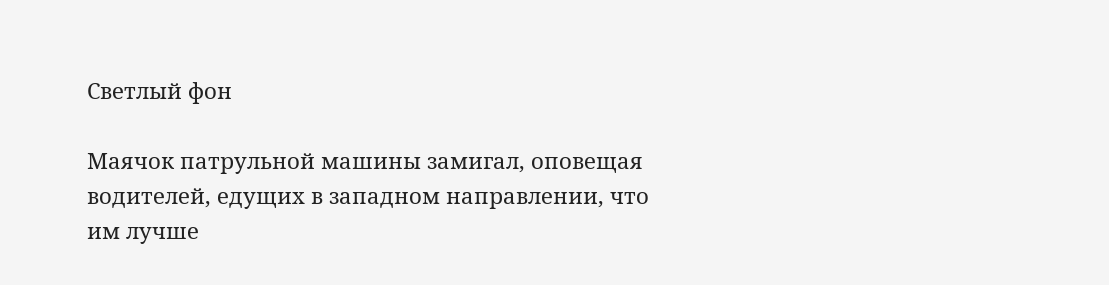Светлый фон

Маячок патрульной машины замигал, оповещая водителей, едущих в западном направлении, что им лучше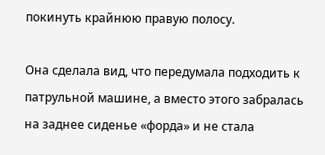покинуть крайнюю правую полосу.

Она сделала вид, что передумала подходить к патрульной машине, а вместо этого забралась на заднее сиденье «форда» и не стала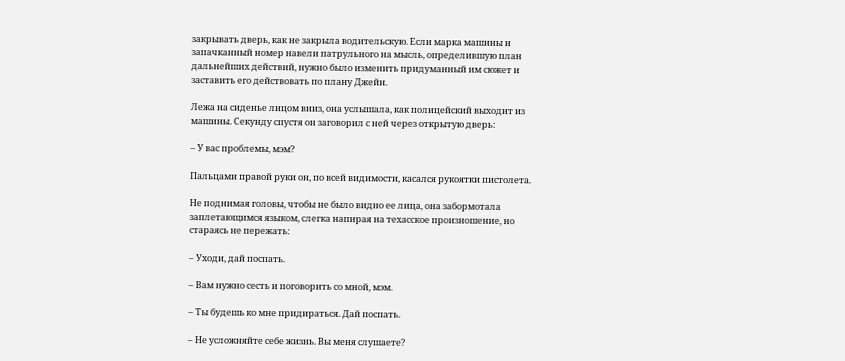закрывать дверь, как не закрыла водительскую. Если марка машины и запачканный номер навели патрульного на мысль, определившую план дальнейших действий, нужно было изменить придуманный им сюжет и заставить его действовать по плану Джейн.

Лежа на сиденье лицом вниз, она услышала, как полицейский выходит из машины. Секунду спустя он заговорил с ней через открытую дверь:

– У вас проблемы, мэм?

Пальцами правой руки он, по всей видимости, касался рукоятки пистолета.

Не поднимая головы, чтобы не было видно ее лица, она забормотала заплетающимся языком, слегка напирая на техасское произношение, но стараясь не пережать:

– Уходи, дай поспать.

– Вам нужно сесть и поговорить со мной, мэм.

– Ты будешь ко мне придираться. Дай поспать.

– Не усложняйте себе жизнь. Вы меня слушаете?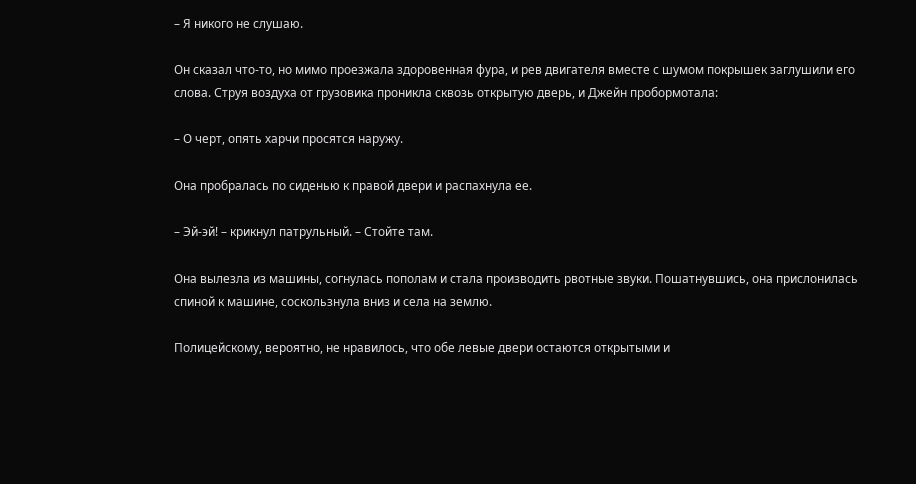– Я никого не слушаю.

Он сказал что-то, но мимо проезжала здоровенная фура, и рев двигателя вместе с шумом покрышек заглушили его слова. Струя воздуха от грузовика проникла сквозь открытую дверь, и Джейн пробормотала:

– О черт, опять харчи просятся наружу.

Она пробралась по сиденью к правой двери и распахнула ее.

– Эй-эй! – крикнул патрульный. – Стойте там.

Она вылезла из машины, согнулась пополам и стала производить рвотные звуки. Пошатнувшись, она прислонилась спиной к машине, соскользнула вниз и села на землю.

Полицейскому, вероятно, не нравилось, что обе левые двери остаются открытыми и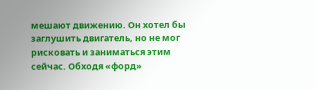мешают движению. Он хотел бы заглушить двигатель, но не мог рисковать и заниматься этим сейчас. Обходя «форд»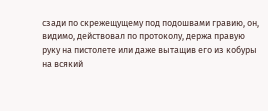сзади по скрежещущему под подошвами гравию, он, видимо, действовал по протоколу, держа правую руку на пистолете или даже вытащив его из кобуры на всякий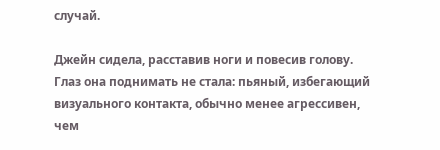случай.

Джейн сидела, расставив ноги и повесив голову. Глаз она поднимать не стала: пьяный, избегающий визуального контакта, обычно менее агрессивен, чем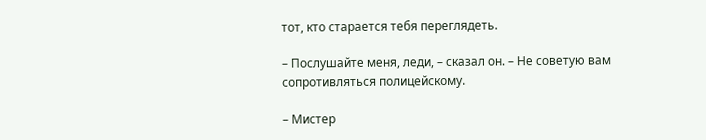тот, кто старается тебя переглядеть.

– Послушайте меня, леди, – сказал он. – Не советую вам сопротивляться полицейскому.

– Мистер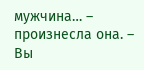мужчина… – произнесла она. – Вы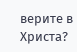верите в Христа?